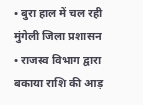• बुरा हाल में चल रही मुंगेली जिला प्रशासन
• राजस्व विभाग द्वारा बकाया राशि की आड़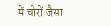में चोरों जैसा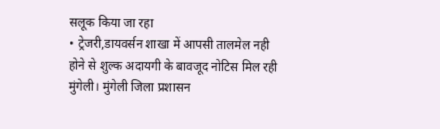सलूक किया जा रहा
• ट्रेजरी,डायवर्सन शाखा में आपसी तालमेल नही होने से शुल्क अदायगी के बावजूद नोटिस मिल रही
मुंगेली। मुंगेली जिला प्रशासन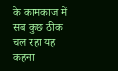के कामकाज में सब कुछ ठीक चल रहा यह कहना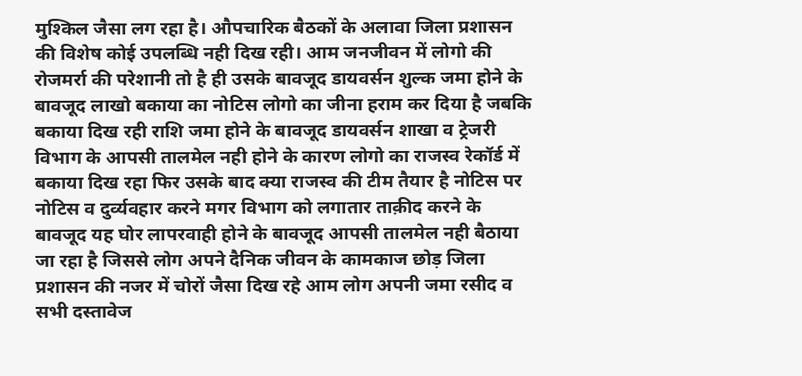मुश्किल जैसा लग रहा है। औपचारिक बैठकों के अलावा जिला प्रशासन की विशेष कोई उपलब्धि नही दिख रही। आम जनजीवन में लोगो की रोजमर्रा की परेशानी तो है ही उसके बावजूद डायवर्सन शुल्क जमा होने के बावजूद लाखो बकाया का नोटिस लोगो का जीना हराम कर दिया है जबकि बकाया दिख रही राशि जमा होने के बावजूद डायवर्सन शाखा व ट्रेजरी विभाग के आपसी तालमेल नही होने के कारण लोगो का राजस्व रेकॉर्ड में बकाया दिख रहा फिर उसके बाद क्या राजस्व की टीम तैयार है नोटिस पर नोटिस व दुर्व्यवहार करने मगर विभाग को लगातार ताक़ीद करने के बावजूद यह घोर लापरवाही होने के बावजूद आपसी तालमेल नही बैठाया जा रहा है जिससे लोग अपने दैनिक जीवन के कामकाज छोड़ जिला प्रशासन की नजर में चोरों जैसा दिख रहे आम लोग अपनी जमा रसीद व सभी दस्तावेज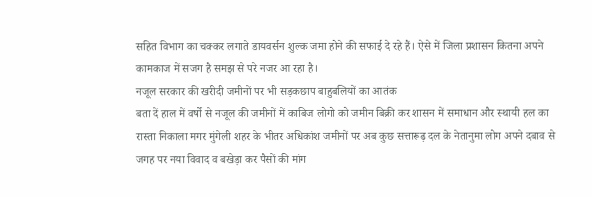सहित विभाग का चक्कर लगाते डायवर्सन शुल्क जमा होने की सफाई दे रहे हैं। ऐसे में जिला प्रशासन कितना अपने कामकाज में सजग है समझ से परे नजर आ रहा है।
नजूल सरकार की खरीदी जमीनों पर भी सड़कछाप बाहुबलियों का आतंक
बता दें हाल में वर्षो से नजूल की जमीनों में काबिज लोगो को जमीन बिक्री कर शासन में समाधान और स्थायी हल का रास्ता निकाला मगर मुंगेली शहर के भीतर अधिकांश जमीनों पर अब कुछ सत्तारूढ़ दल के नेतानुमा लोग अपने दबाव से जगह पर नया विवाद व बखेड़ा कर पैसों की मांग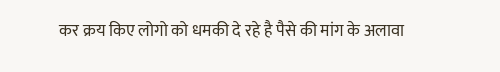कर क्रय किए लोगो को धमकी दे रहे है पैसे की मांग के अलावा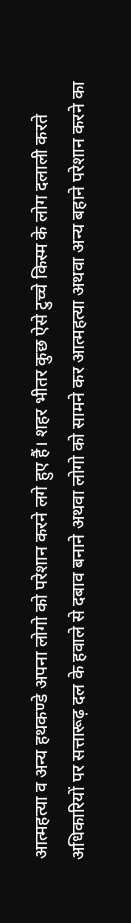आत्महत्या व अन्य हथकण्डे अपना लोगो को परेशान करने लगे हुए हैं। शहर भीतर कुछ ऐसे टुच्चे किस्म के लोग दलाली करते अधिकारियों पर सत्तारूढ़ दल के हवाले से दबाव बनाने अथवा लोगो को सामने कर आत्महत्या अथवा अन्य बहाने परेशान करने का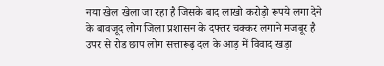नया खेल खेला जा रहा है जिसके बाद लाखो करोड़ो रूपये लगा देने के बावजूद लोग जिला प्रशासन के दफ्तर चक्कर लगाने मजबूर है उपर से रोड छाप लोग सत्तारूढ़ दल के आड़ में विवाद खड़ा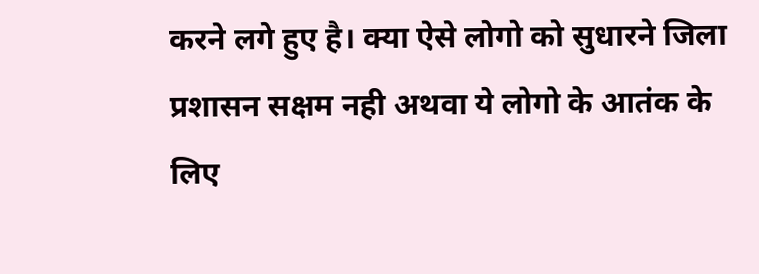करने लगे हुए है। क्या ऐसे लोगो को सुधारने जिला प्रशासन सक्षम नही अथवा ये लोगो के आतंक के लिए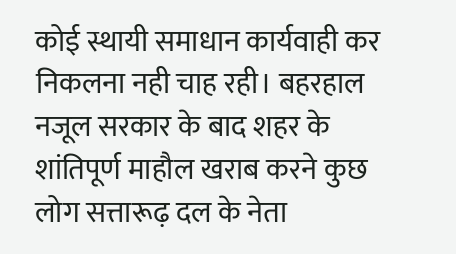कोई स्थायी समाधान कार्यवाही कर निकलना नही चाह रही। बहरहाल नजूल सरकार के बाद शहर के शांतिपूर्ण माहौल खराब करने कुछ लोग सत्तारूढ़ दल के नेता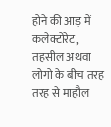होने की आड़ में कलेक्टोरेट, तहसील अथवा लोगो के बीच तरह तरह से माहौल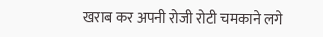खराब कर अपनी रोजी रोटी चमकाने लगे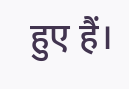हुए हैं।